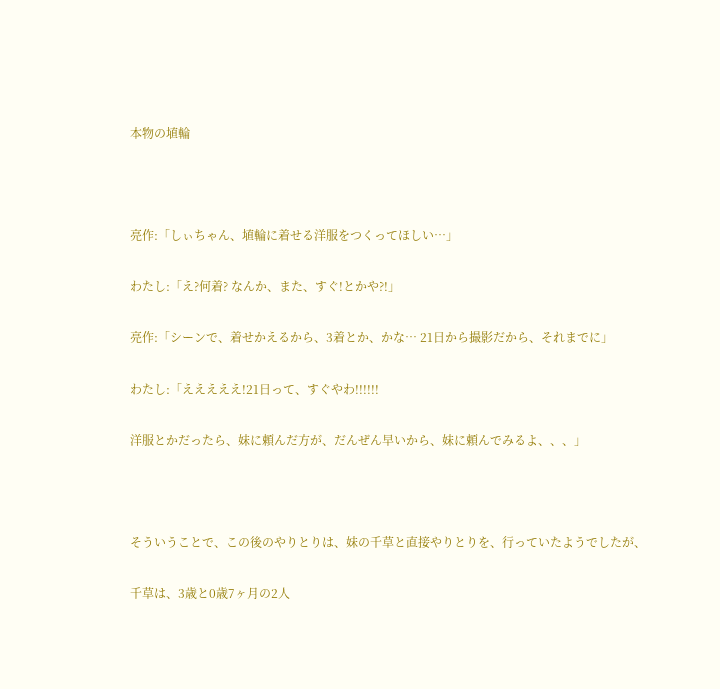本物の埴輪



亮作:「しぃちゃん、埴輪に着せる洋服をつくってほしい…」

わたし:「え?何着? なんか、また、すぐ!とかや?!」

亮作:「シーンで、着せかえるから、3着とか、かな… 21日から撮影だから、それまでに」

わたし:「えええええ!21日って、すぐやわ!!!!!!

洋服とかだったら、妹に頼んだ方が、だんぜん早いから、妹に頼んでみるよ、、、」



そういうことで、この後のやりとりは、妹の千草と直接やりとりを、行っていたようでしたが、

千草は、3歳と0歳7ヶ月の2人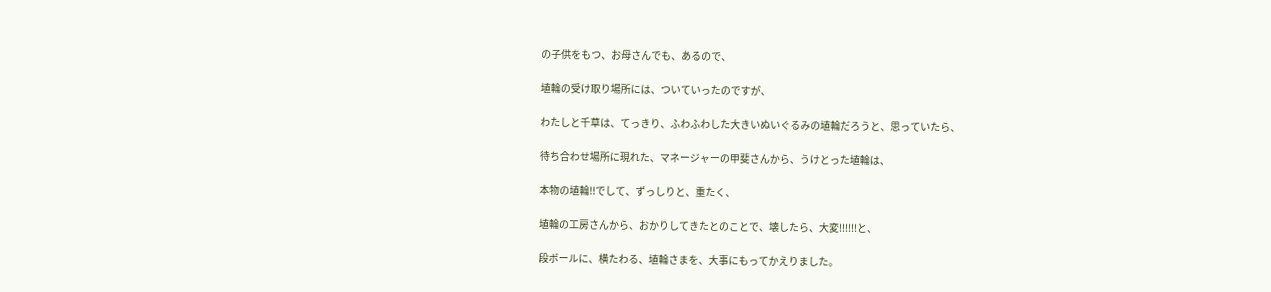の子供をもつ、お母さんでも、あるので、

埴輪の受け取り場所には、ついていったのですが、

わたしと千草は、てっきり、ふわふわした大きいぬいぐるみの埴輪だろうと、思っていたら、

待ち合わせ場所に現れた、マネージャーの甲斐さんから、うけとった埴輪は、

本物の埴輪!!でして、ずっしりと、重たく、

埴輪の工房さんから、おかりしてきたとのことで、壊したら、大変!!!!!!と、

段ボールに、横たわる、埴輪さまを、大事にもってかえりました。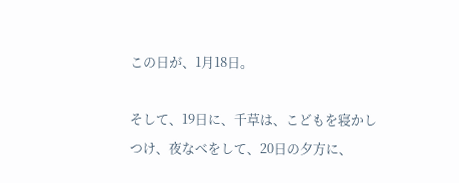この日が、1月18日。

そして、19日に、千草は、こどもを寝かしつけ、夜なべをして、20日の夕方に、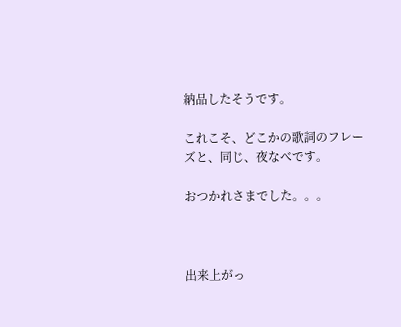納品したそうです。

これこそ、どこかの歌詞のフレーズと、同じ、夜なべです。

おつかれさまでした。。。



出来上がっ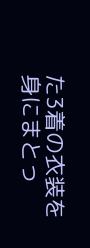た3着の衣装を身にまとっ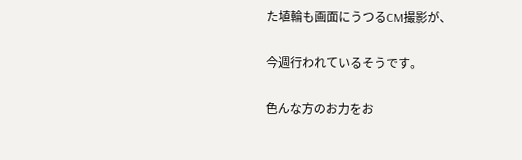た埴輪も画面にうつるCM撮影が、

今週行われているそうです。

色んな方のお力をお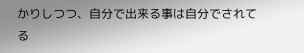かりしつつ、自分で出来る事は自分でされてる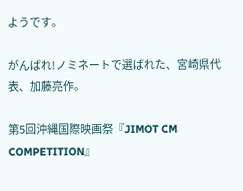ようです。

がんばれ!ノミネートで選ばれた、宮崎県代表、加藤亮作。

第5回沖縄国際映画祭『JIMOT CM COMPETITION』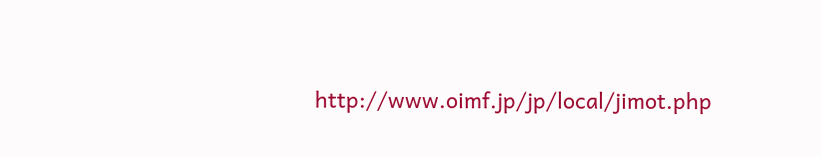http://www.oimf.jp/jp/local/jimot.php